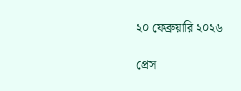২০ ফেব্রুয়ারি ২০২৬

প্রেস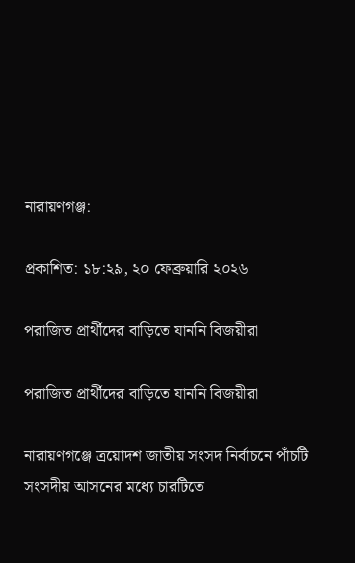নারায়ণগঞ্জ:

প্রকাশিত: ১৮:২৯, ২০ ফেব্রুয়ারি ২০২৬

পরাজিত প্রার্থীদের বাড়িতে যাননি বিজয়ীরা

পরাজিত প্রার্থীদের বাড়িতে যাননি বিজয়ীরা

নারায়ণগঞ্জে ত্রয়োদশ জাতীয় সংসদ নির্বাচনে পাঁচটি সংসদীয় আসনের মধ্যে চারটিতে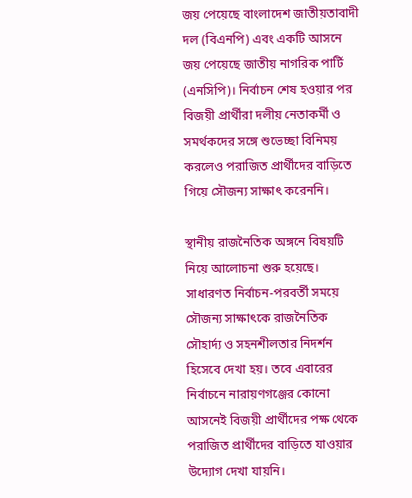জয় পেয়েছে বাংলাদেশ জাতীয়তাবাদী দল (বিএনপি) এবং একটি আসনে জয় পেয়েছে জাতীয় নাগরিক পার্টি (এনসিপি)। নির্বাচন শেষ হওয়ার পর বিজয়ী প্রার্থীরা দলীয় নেতাকর্মী ও সমর্থকদের সঙ্গে শুভেচ্ছা বিনিময় করলেও পরাজিত প্রার্থীদের বাড়িতে গিয়ে সৌজন্য সাক্ষাৎ করেননি।

স্থানীয় রাজনৈতিক অঙ্গনে বিষয়টি নিয়ে আলোচনা শুরু হয়েছে। সাধারণত নির্বাচন-পরবর্তী সময়ে সৌজন্য সাক্ষাৎকে রাজনৈতিক সৌহার্দ্য ও সহনশীলতার নিদর্শন হিসেবে দেখা হয়। তবে এবারের নির্বাচনে নারায়ণগঞ্জের কোনো আসনেই বিজয়ী প্রার্থীদের পক্ষ থেকে পরাজিত প্রার্থীদের বাড়িতে যাওয়ার উদ্যোগ দেখা যায়নি।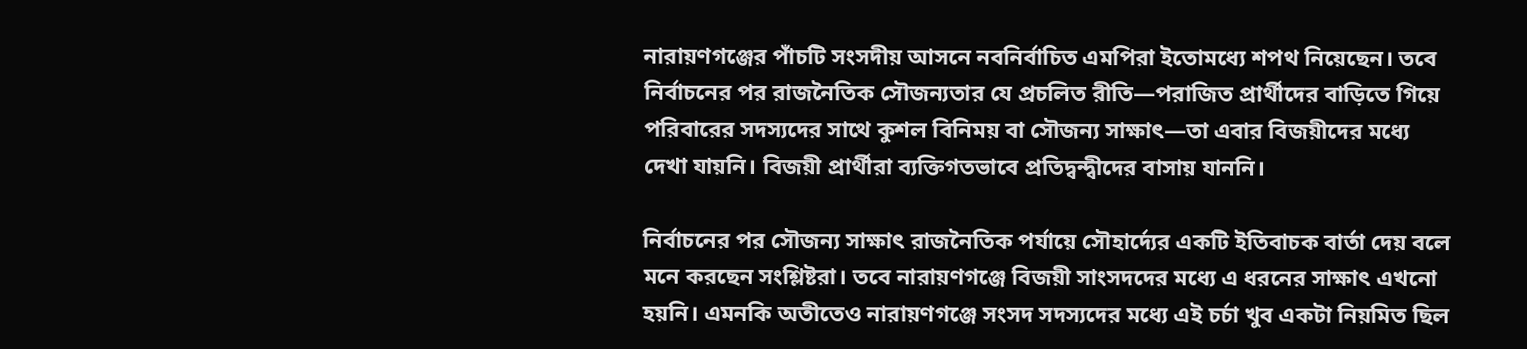নারায়ণগঞ্জের পাঁচটি সংসদীয় আসনে নবনির্বাচিত এমপিরা ইতোমধ্যে শপথ নিয়েছেন। তবে নির্বাচনের পর রাজনৈতিক সৌজন্যতার যে প্রচলিত রীতি—পরাজিত প্রার্থীদের বাড়িতে গিয়ে পরিবারের সদস্যদের সাথে কুশল বিনিময় বা সৌজন্য সাক্ষাৎ—তা এবার বিজয়ীদের মধ্যে দেখা যায়নি। বিজয়ী প্রার্থীরা ব্যক্তিগতভাবে প্রতিদ্বন্দ্বীদের বাসায় যাননি।

নির্বাচনের পর সৌজন্য সাক্ষাৎ রাজনৈতিক পর্যায়ে সৌহার্দ্যের একটি ইতিবাচক বার্তা দেয় বলে মনে করছেন সংশ্লিষ্টরা। তবে নারায়ণগঞ্জে বিজয়ী সাংসদদের মধ্যে এ ধরনের সাক্ষাৎ এখনো হয়নি। এমনকি অতীতেও নারায়ণগঞ্জে সংসদ সদস্যদের মধ্যে এই চর্চা খুব একটা নিয়মিত ছিল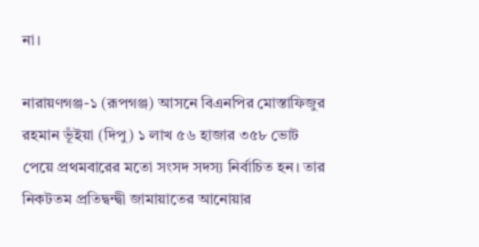না।

নারায়ণগঞ্জ-১ (রূপগঞ্জ) আসনে বিএনপির মোস্তাফিজুর রহমান ভূঁইয়া (দিপু) ১ লাখ ৫৬ হাজার ৩৫৮ ভোট পেয়ে প্রথমবারের মতো সংসদ সদস্য নির্বাচিত হন। তার নিকটতম প্রতিদ্বন্দ্বী জামায়াতের আনোয়ার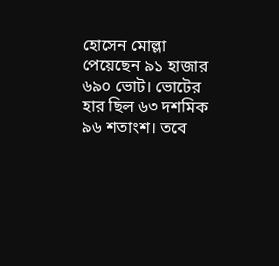হোসেন মোল্লা পেয়েছেন ৯১ হাজার ৬৯০ ভোট। ভোটের হার ছিল ৬৩ দশমিক ৯৬ শতাংশ। তবে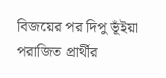বিজয়ের পর দিপু ভূঁইয়া পরাজিত প্রার্থীর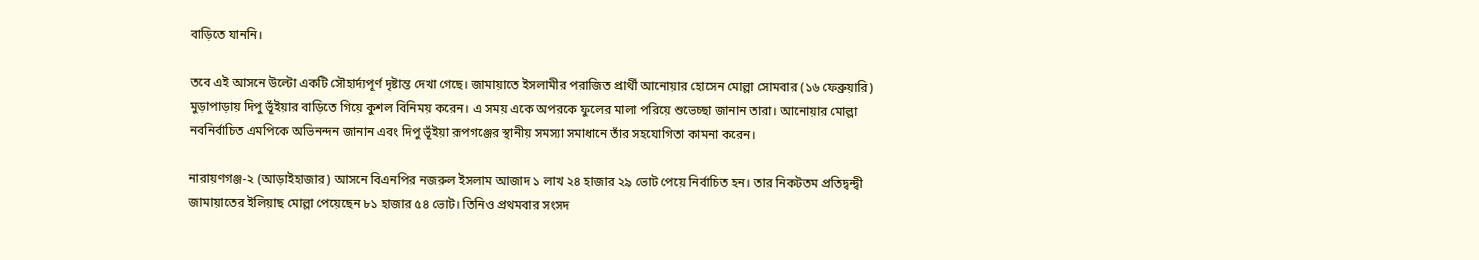বাড়িতে যাননি।

তবে এই আসনে উল্টো একটি সৌহার্দ্যপূর্ণ দৃষ্টান্ত দেখা গেছে। জামায়াতে ইসলামীর পরাজিত প্রার্থী আনোয়ার হোসেন মোল্লা সোমবার (১৬ ফেব্রুয়ারি) মুড়াপাড়ায় দিপু ভূঁইয়ার বাড়িতে গিয়ে কুশল বিনিময় করেন। এ সময় একে অপরকে ফুলের মালা পরিয়ে শুভেচ্ছা জানান তারা। আনোয়ার মোল্লা নবনির্বাচিত এমপিকে অভিনন্দন জানান এবং দিপু ভূঁইয়া রূপগঞ্জের স্থানীয় সমস্যা সমাধানে তাঁর সহযোগিতা কামনা করেন।

নারায়ণগঞ্জ-২ (আড়াইহাজার) আসনে বিএনপির নজরুল ইসলাম আজাদ ১ লাখ ২৪ হাজার ২৯ ভোট পেয়ে নির্বাচিত হন। তার নিকটতম প্রতিদ্বন্দ্বী জামায়াতের ইলিয়াছ মোল্লা পেয়েছেন ৮১ হাজার ৫৪ ভোট। তিনিও প্রথমবার সংসদ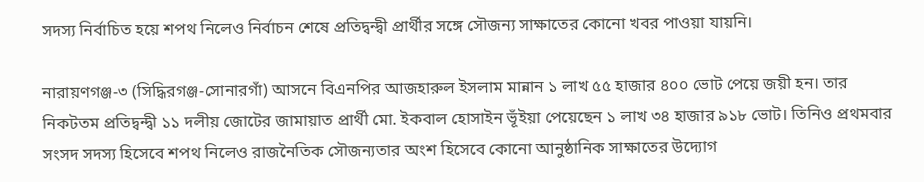সদস্য নির্বাচিত হয়ে শপথ নিলেও নির্বাচন শেষে প্রতিদ্বন্দ্বী প্রার্থীর সঙ্গে সৌজন্য সাক্ষাতের কোনো খবর পাওয়া যায়নি।

নারায়ণগঞ্জ-৩ (সিদ্ধিরগঞ্জ-সোনারগাঁ) আসনে বিএনপির আজহারুল ইসলাম মান্নান ১ লাখ ৫৫ হাজার ৪০০ ভোট পেয়ে জয়ী হন। তার নিকটতম প্রতিদ্বন্দ্বী ১১ দলীয় জোটের জামায়াত প্রার্থী মো. ইকবাল হোসাইন ভূঁইয়া পেয়েছেন ১ লাখ ৩৪ হাজার ৯১৮ ভোট। তিনিও প্রথমবার সংসদ সদস্য হিসেবে শপথ নিলেও রাজনৈতিক সৌজন্যতার অংশ হিসেবে কোনো আনুষ্ঠানিক সাক্ষাতের উদ্যোগ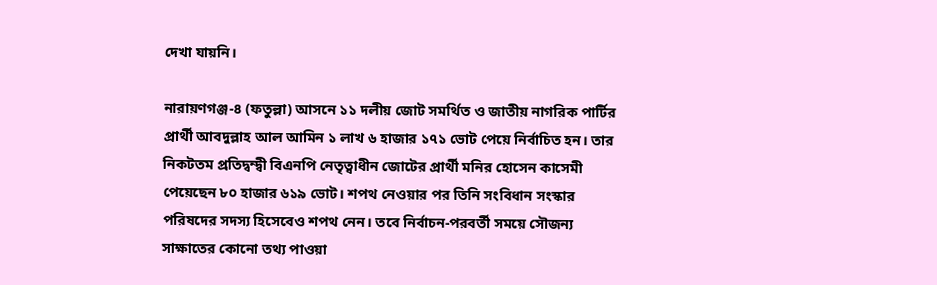দেখা যায়নি।

নারায়ণগঞ্জ-৪ (ফতুল্লা) আসনে ১১ দলীয় জোট সমর্থিত ও জাতীয় নাগরিক পার্টির প্রার্থী আবদুল্লাহ আল আমিন ১ লাখ ৬ হাজার ১৭১ ভোট পেয়ে নির্বাচিত হন। তার নিকটতম প্রতিদ্বন্দ্বী বিএনপি নেতৃত্বাধীন জোটের প্রার্থী মনির হোসেন কাসেমী পেয়েছেন ৮০ হাজার ৬১৯ ভোট। শপথ নেওয়ার পর তিনি সংবিধান সংস্কার পরিষদের সদস্য হিসেবেও শপথ নেন। তবে নির্বাচন-পরবর্তী সময়ে সৌজন্য সাক্ষাতের কোনো তথ্য পাওয়া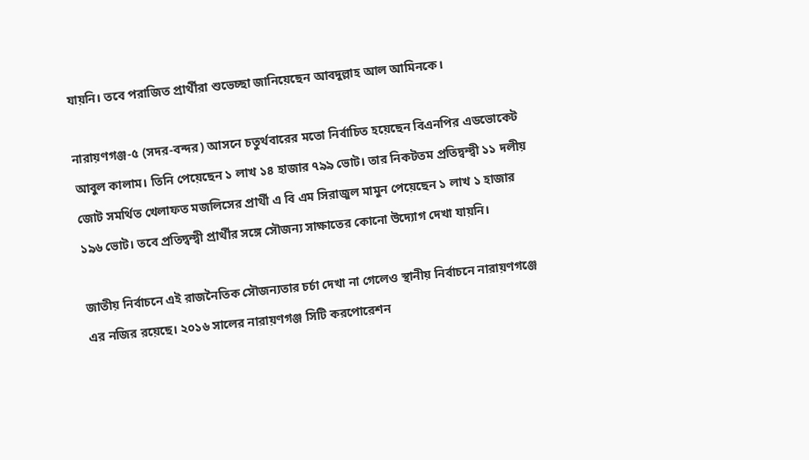যায়নি। তবে পরাজিত প্রার্থীরা শুভেচ্ছা জানিয়েছেন আবদুল্লাহ আল আমিনকে।

নারায়ণগঞ্জ-৫ (সদর-বন্দর) আসনে চতুর্থবারের মতো নির্বাচিত হয়েছেন বিএনপির এডভোকেট আবুল কালাম। তিনি পেয়েছেন ১ লাখ ১৪ হাজার ৭৯৯ ভোট। তার নিকটতম প্রতিদ্বন্দ্বী ১১ দলীয় জোট সমর্থিত খেলাফত মজলিসের প্রার্থী এ বি এম সিরাজুল মামুন পেয়েছেন ১ লাখ ১ হাজার ১৯৬ ভোট। তবে প্রতিদ্বন্দ্বী প্রার্থীর সঙ্গে সৌজন্য সাক্ষাতের কোনো উদ্যোগ দেখা যায়নি।

জাতীয় নির্বাচনে এই রাজনৈতিক সৌজন্যতার চর্চা দেখা না গেলেও স্থানীয় নির্বাচনে নারায়ণগঞ্জে এর নজির রয়েছে। ২০১৬ সালের নারায়ণগঞ্জ সিটি করপোরেশন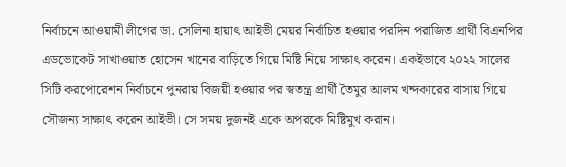নির্বাচনে আওয়ামী লীগের ডা. সেলিনা হায়াৎ আইভী মেয়র নির্বাচিত হওয়ার পরদিন পরাজিত প্রার্থী বিএনপির এডভোকেট সাখাওয়াত হোসেন খানের বাড়িতে গিয়ে মিষ্টি নিয়ে সাক্ষাৎ করেন। একইভাবে ২০২২ সালের সিটি করপোরেশন নির্বাচনে পুনরায় বিজয়ী হওয়ার পর স্বতন্ত্র প্রার্থী তৈমুর আলম খন্দকারের বাসায় গিয়ে সৌজন্য সাক্ষাৎ করেন আইভী। সে সময় দুজনই একে অপরকে মিষ্টিমুখ করান।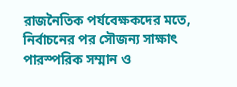রাজনৈতিক পর্যবেক্ষকদের মতে, নির্বাচনের পর সৌজন্য সাক্ষাৎ পারস্পরিক সম্মান ও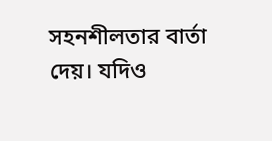সহনশীলতার বার্তা দেয়। যদিও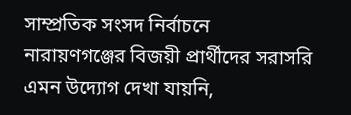সাম্প্রতিক সংসদ নির্বাচনে নারায়ণগঞ্জের বিজয়ী প্রার্থীদের সরাসরি এমন উদ্যোগ দেখা যায়নি,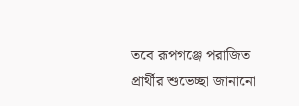তবে রূপগঞ্জে পরাজিত প্রার্থীর শুভেচ্ছা জানানো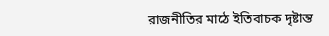রাজনীতির মাঠে ইতিবাচক দৃষ্টান্ত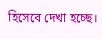হিসেবে দেখা হচ্ছে।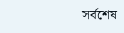সর্বশেষ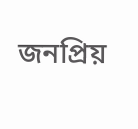জনপ্রিয়